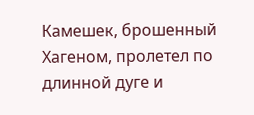Камешек, брошенный Хагеном, пролетел по длинной дуге и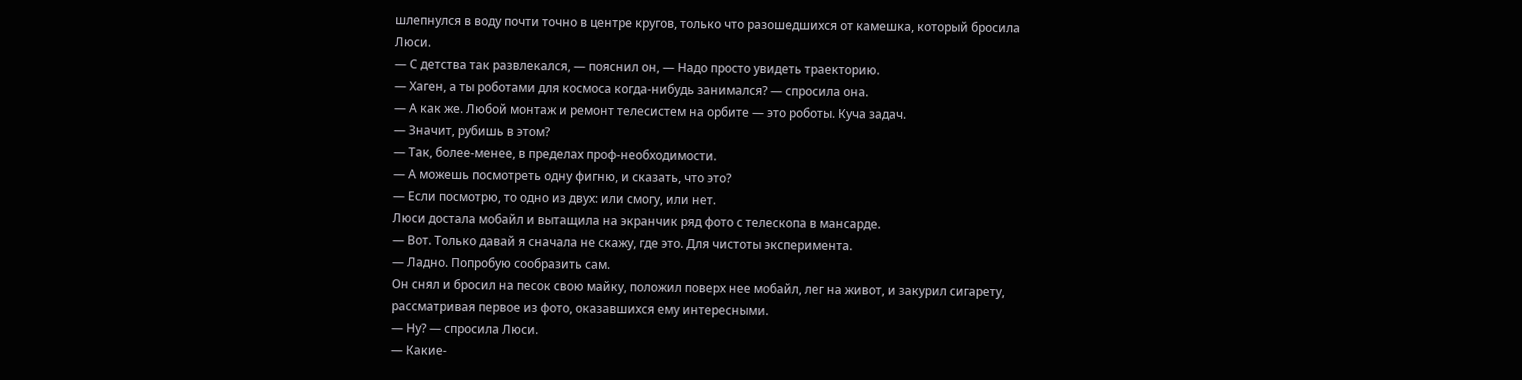шлепнулся в воду почти точно в центре кругов, только что разошедшихся от камешка, который бросила Люси.
— С детства так развлекался, — пояснил он, — Надо просто увидеть траекторию.
— Хаген, а ты роботами для космоса когда-нибудь занимался? — спросила она.
— А как же. Любой монтаж и ремонт телесистем на орбите — это роботы. Куча задач.
— Значит, рубишь в этом?
— Так, более-менее, в пределах проф-необходимости.
— А можешь посмотреть одну фигню, и сказать, что это?
— Если посмотрю, то одно из двух: или смогу, или нет.
Люси достала мобайл и вытащила на экранчик ряд фото с телескопа в мансарде.
— Вот. Только давай я сначала не скажу, где это. Для чистоты эксперимента.
— Ладно. Попробую сообразить сам.
Он снял и бросил на песок свою майку, положил поверх нее мобайл, лег на живот, и закурил сигарету, рассматривая первое из фото, оказавшихся ему интересными.
— Ну? — спросила Люси.
— Какие-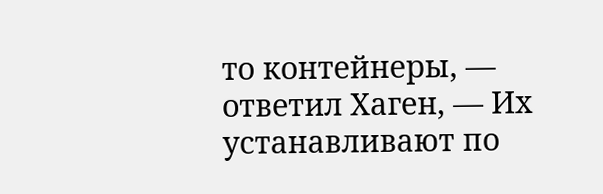то контейнеры, — ответил Хаген, — Их устанавливают по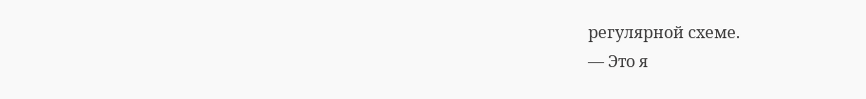регулярной схеме.
— Это я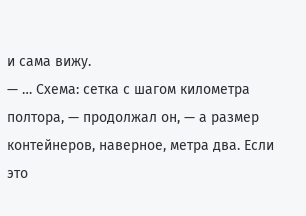и сама вижу.
— … Схема: сетка с шагом километра полтора, — продолжал он, — а размер контейнеров, наверное, метра два. Если это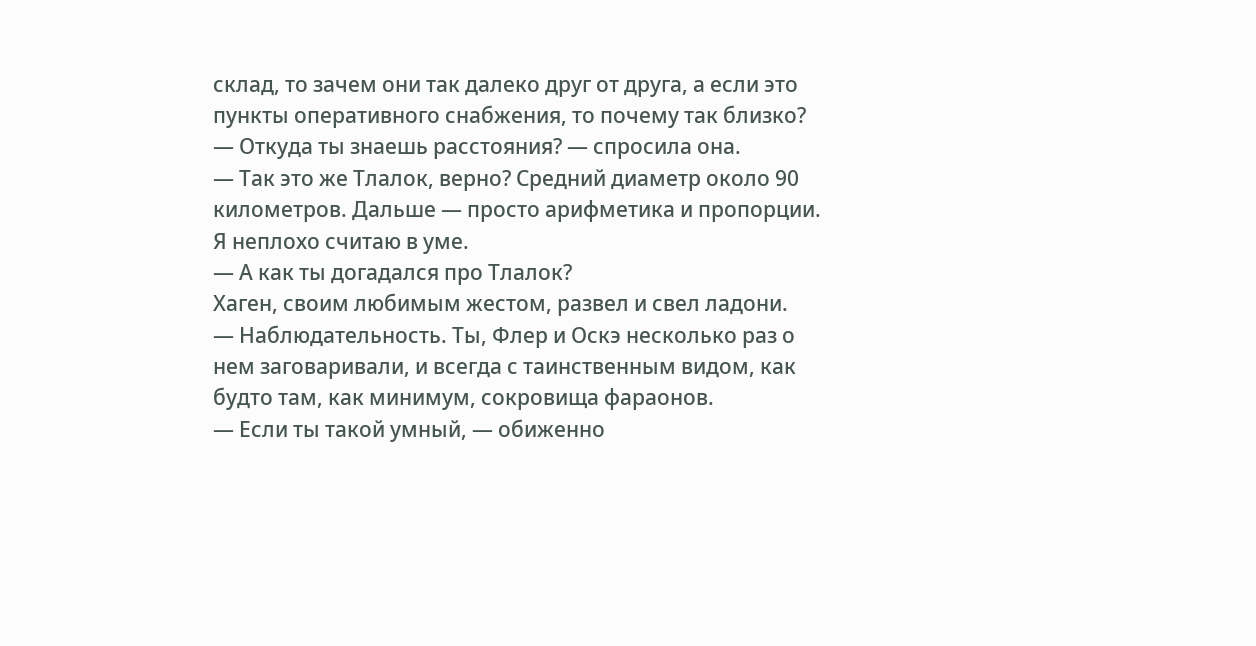склад, то зачем они так далеко друг от друга, а если это пункты оперативного снабжения, то почему так близко?
— Откуда ты знаешь расстояния? — спросила она.
— Так это же Тлалок, верно? Средний диаметр около 90 километров. Дальше — просто арифметика и пропорции. Я неплохо считаю в уме.
— А как ты догадался про Тлалок?
Хаген, своим любимым жестом, развел и свел ладони.
— Наблюдательность. Ты, Флер и Оскэ несколько раз о нем заговаривали, и всегда с таинственным видом, как будто там, как минимум, сокровища фараонов.
— Если ты такой умный, — обиженно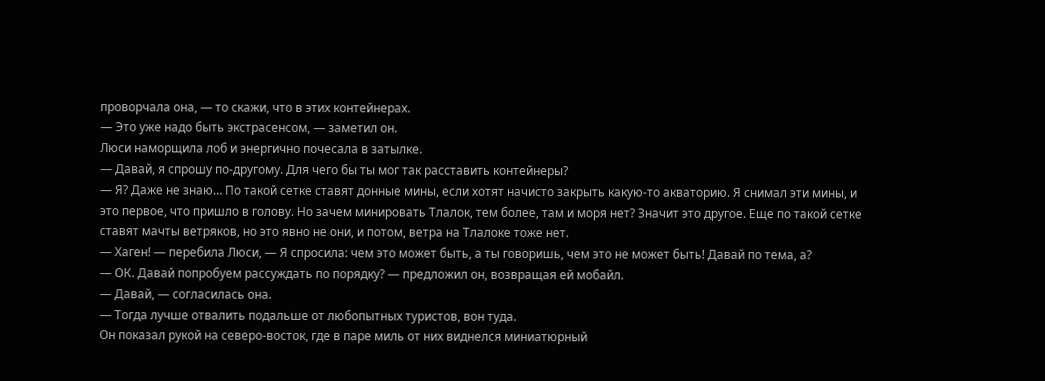проворчала она, — то скажи, что в этих контейнерах.
— Это уже надо быть экстрасенсом, — заметил он.
Люси наморщила лоб и энергично почесала в затылке.
— Давай, я спрошу по-другому. Для чего бы ты мог так расставить контейнеры?
— Я? Даже не знаю… По такой сетке ставят донные мины, если хотят начисто закрыть какую-то акваторию. Я снимал эти мины, и это первое, что пришло в голову. Но зачем минировать Тлалок, тем более, там и моря нет? Значит это другое. Еще по такой сетке ставят мачты ветряков, но это явно не они, и потом, ветра на Тлалоке тоже нет.
— Хаген! — перебила Люси, — Я спросила: чем это может быть, а ты говоришь, чем это не может быть! Давай по тема, а?
— ОК. Давай попробуем рассуждать по порядку? — предложил он, возвращая ей мобайл.
— Давай, — согласилась она.
— Тогда лучше отвалить подальше от любопытных туристов, вон туда.
Он показал рукой на северо-восток, где в паре миль от них виднелся миниатюрный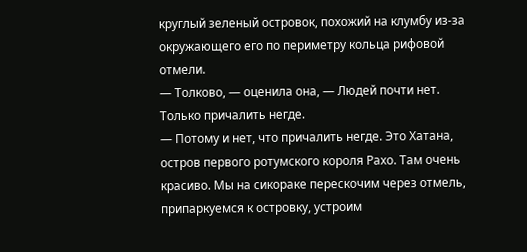круглый зеленый островок, похожий на клумбу из-за окружающего его по периметру кольца рифовой отмели.
— Толково, — оценила она, — Людей почти нет. Только причалить негде.
— Потому и нет, что причалить негде. Это Хатана, остров первого ротумского короля Рахо. Там очень красиво. Мы на сикораке перескочим через отмель, припаркуемся к островку, устроим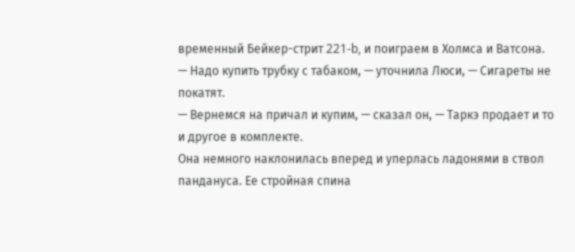временный Бейкер-стрит 221-b, и поиграем в Холмса и Ватсона.
— Надо купить трубку с табаком, — уточнила Люси, — Сигареты не покатят.
— Вернемся на причал и купим, — сказал он, — Таркэ продает и то и другое в комплекте.
Она немного наклонилась вперед и уперлась ладонями в ствол пандануса. Ее стройная спина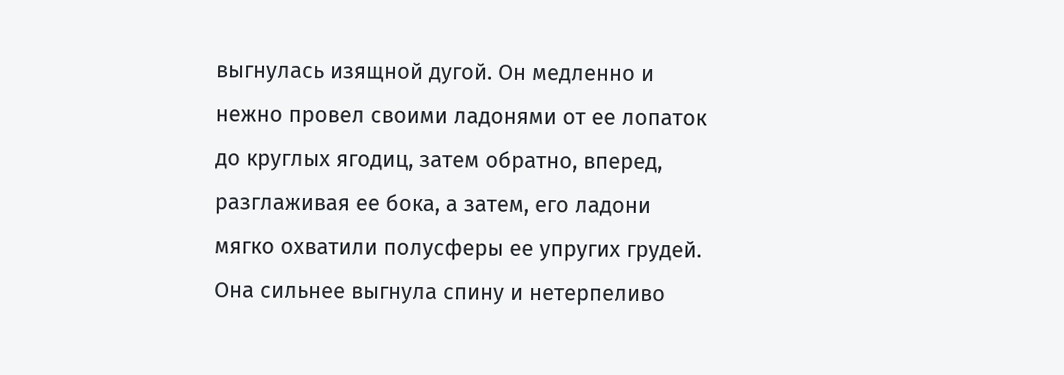выгнулась изящной дугой. Он медленно и нежно провел своими ладонями от ее лопаток до круглых ягодиц, затем обратно, вперед, разглаживая ее бока, а затем, его ладони мягко охватили полусферы ее упругих грудей. Она сильнее выгнула спину и нетерпеливо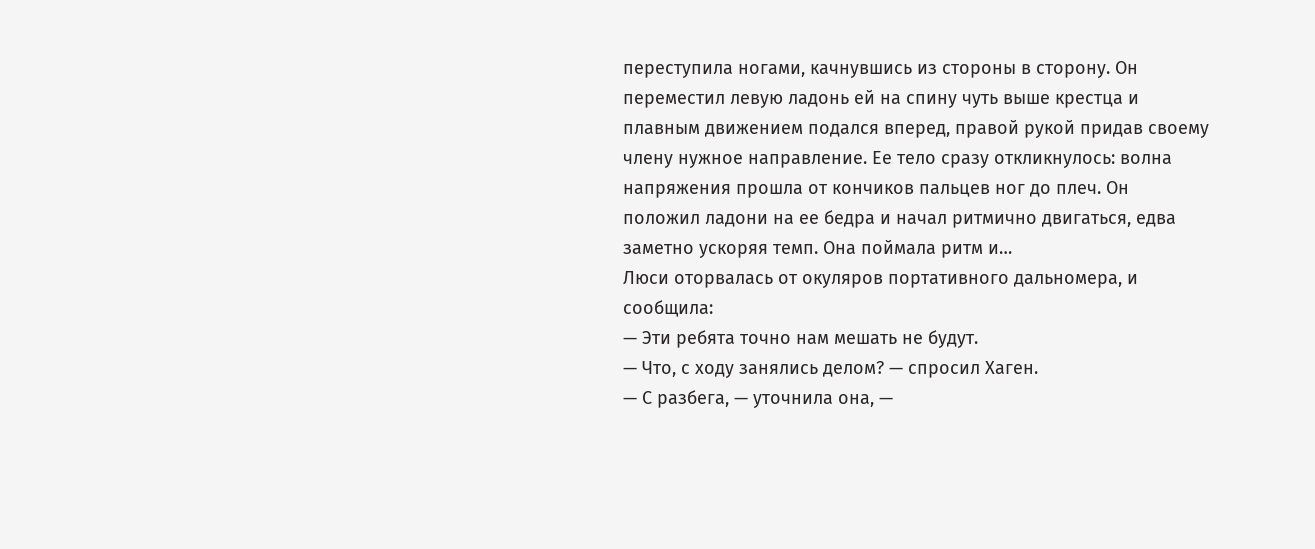переступила ногами, качнувшись из стороны в сторону. Он переместил левую ладонь ей на спину чуть выше крестца и плавным движением подался вперед, правой рукой придав своему члену нужное направление. Ее тело сразу откликнулось: волна напряжения прошла от кончиков пальцев ног до плеч. Он положил ладони на ее бедра и начал ритмично двигаться, едва заметно ускоряя темп. Она поймала ритм и…
Люси оторвалась от окуляров портативного дальномера, и сообщила:
— Эти ребята точно нам мешать не будут.
— Что, с ходу занялись делом? — спросил Хаген.
— С разбега, — уточнила она, —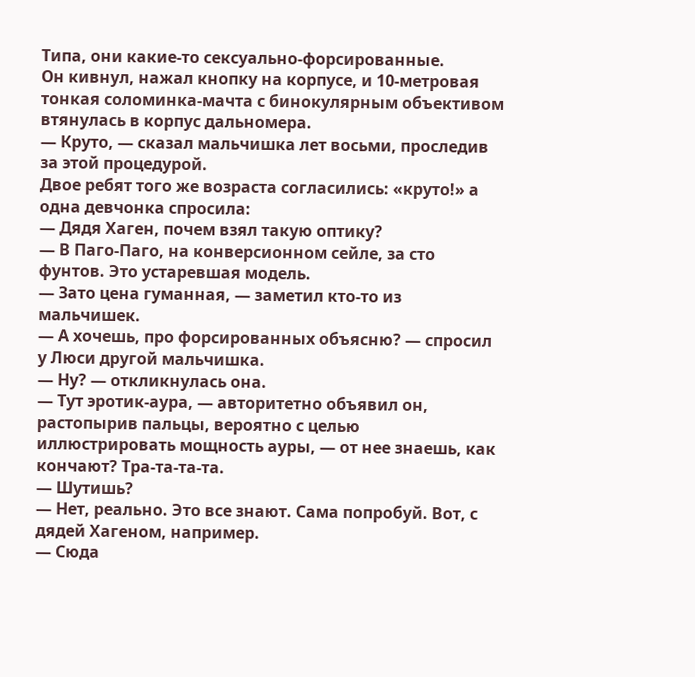Типа, они какие-то сексуально-форсированные.
Он кивнул, нажал кнопку на корпусе, и 10-метровая тонкая соломинка-мачта с бинокулярным объективом втянулась в корпус дальномера.
— Круто, — сказал мальчишка лет восьми, проследив за этой процедурой.
Двое ребят того же возраста согласились: «круто!» а одна девчонка спросила:
— Дядя Хаген, почем взял такую оптику?
— В Паго-Паго, на конверсионном сейле, за сто фунтов. Это устаревшая модель.
— Зато цена гуманная, — заметил кто-то из мальчишек.
— А хочешь, про форсированных объясню? — спросил у Люси другой мальчишка.
— Ну? — откликнулась она.
— Тут эротик-аура, — авторитетно объявил он, растопырив пальцы, вероятно с целью иллюстрировать мощность ауры, — от нее знаешь, как кончают? Тра-та-та-та.
— Шутишь?
— Нет, реально. Это все знают. Сама попробуй. Вот, с дядей Хагеном, например.
— Сюда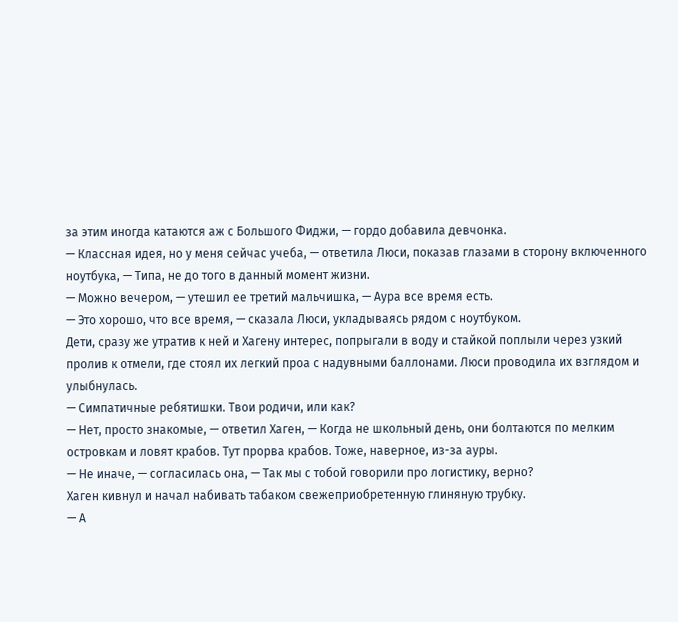за этим иногда катаются аж с Большого Фиджи, — гордо добавила девчонка.
— Классная идея, но у меня сейчас учеба, — ответила Люси, показав глазами в сторону включенного ноутбука, — Типа, не до того в данный момент жизни.
— Можно вечером, — утешил ее третий мальчишка, — Аура все время есть.
— Это хорошо, что все время, — сказала Люси, укладываясь рядом с ноутбуком.
Дети, сразу же утратив к ней и Хагену интерес, попрыгали в воду и стайкой поплыли через узкий пролив к отмели, где стоял их легкий проа с надувными баллонами. Люси проводила их взглядом и улыбнулась.
— Симпатичные ребятишки. Твои родичи, или как?
— Нет, просто знакомые, — ответил Хаген, — Когда не школьный день, они болтаются по мелким островкам и ловят крабов. Тут прорва крабов. Тоже, наверное, из-за ауры.
— Не иначе, — согласилась она, — Так мы с тобой говорили про логистику, верно?
Хаген кивнул и начал набивать табаком свежеприобретенную глиняную трубку.
— А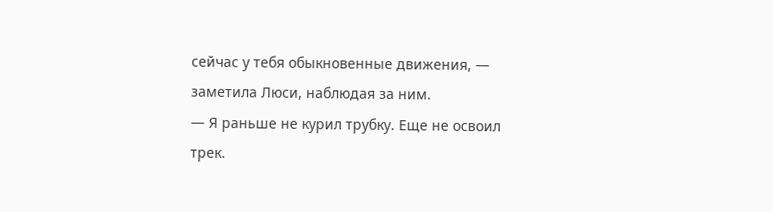сейчас у тебя обыкновенные движения, — заметила Люси, наблюдая за ним.
— Я раньше не курил трубку. Еще не освоил трек.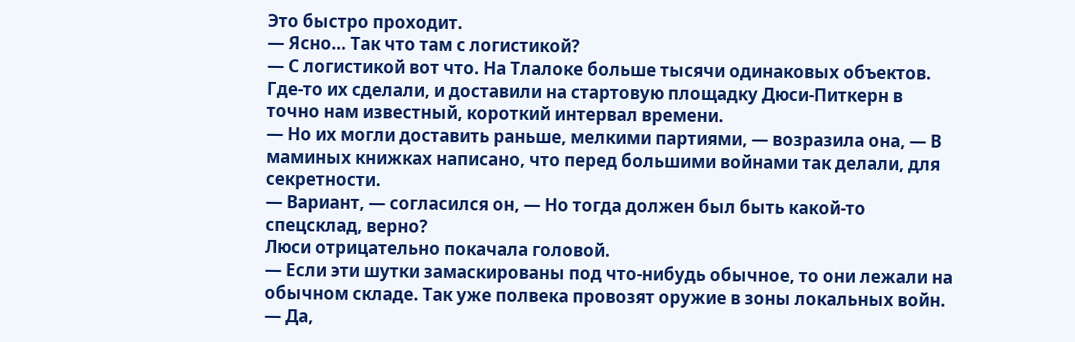Это быстро проходит.
— Ясно… Так что там с логистикой?
— С логистикой вот что. На Тлалоке больше тысячи одинаковых объектов. Где-то их сделали, и доставили на стартовую площадку Дюси-Питкерн в точно нам известный, короткий интервал времени.
— Но их могли доставить раньше, мелкими партиями, — возразила она, — В маминых книжках написано, что перед большими войнами так делали, для секретности.
— Вариант, — согласился он, — Но тогда должен был быть какой-то спецсклад, верно?
Люси отрицательно покачала головой.
— Если эти шутки замаскированы под что-нибудь обычное, то они лежали на обычном складе. Так уже полвека провозят оружие в зоны локальных войн.
— Да,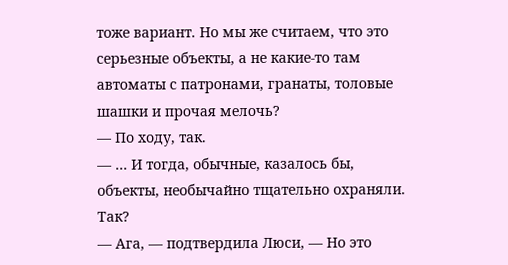тоже вариант. Но мы же считаем, что это серьезные объекты, а не какие-то там автоматы с патронами, гранаты, толовые шашки и прочая мелочь?
— По ходу, так.
— … И тогда, обычные, казалось бы, объекты, необычайно тщательно охраняли. Так?
— Ага, — подтвердила Люси, — Но это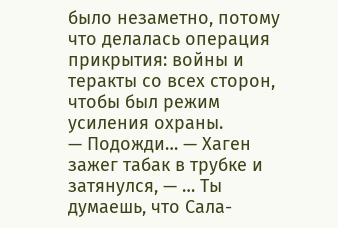было незаметно, потому что делалась операция прикрытия: войны и теракты со всех сторон, чтобы был режим усиления охраны.
— Подожди… — Хаген зажег табак в трубке и затянулся, — … Ты думаешь, что Сала-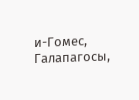и-Гомес, Галапагосы,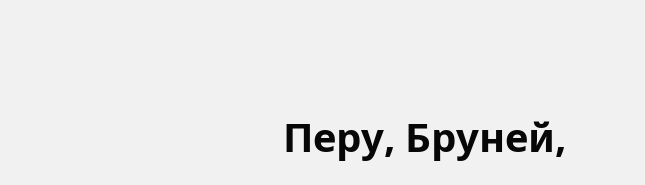Перу, Бруней,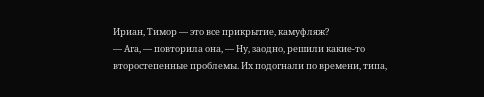Ириан, Тимор — это все прикрытие, камуфляж?
— Ага, — повторила она, — Ну, заодно, решили какие-то второстепенные проблемы. Их подогнали по времени, типа,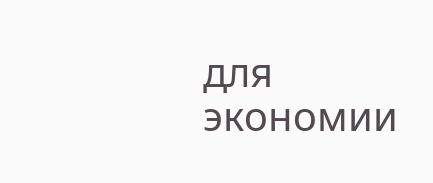для экономии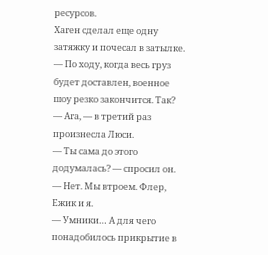ресурсов.
Хаген сделал еще одну затяжку и почесал в затылке.
— По ходу, когда весь груз будет доставлен, военное шоу резко закончится. Так?
— Ага, — в третий раз произнесла Люси.
— Ты сама до этого додумалась? — спросил он.
— Нет. Мы втроем. Флер, Ежик и я.
— Умники… А для чего понадобилось прикрытие в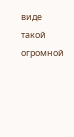виде такой огромной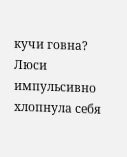кучи говна?
Люси импульсивно хлопнула себя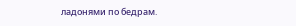ладонями по бедрам.